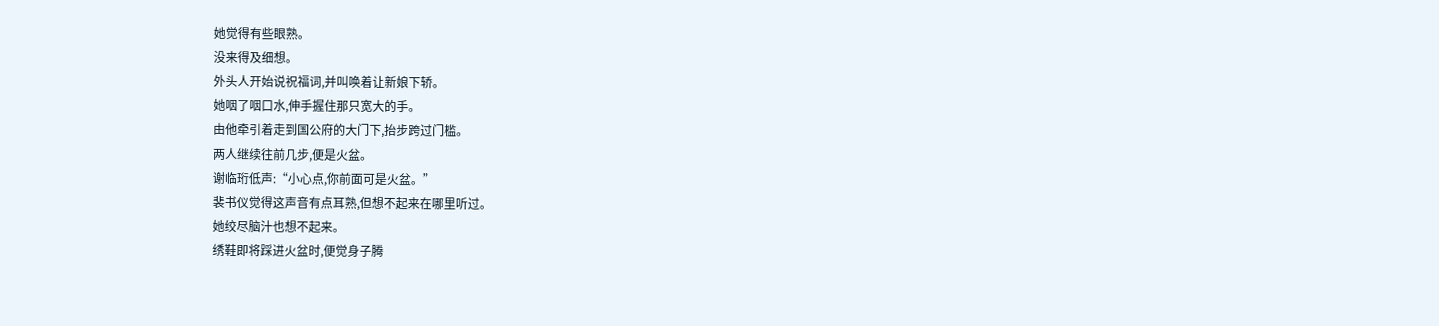她觉得有些眼熟。
没来得及细想。
外头人开始说祝福词,并叫唤着让新娘下轿。
她咽了咽口水,伸手握住那只宽大的手。
由他牵引着走到国公府的大门下,抬步跨过门槛。
两人继续往前几步,便是火盆。
谢临珩低声:“小心点,你前面可是火盆。”
裴书仪觉得这声音有点耳熟,但想不起来在哪里听过。
她绞尽脑汁也想不起来。
绣鞋即将踩进火盆时,便觉身子腾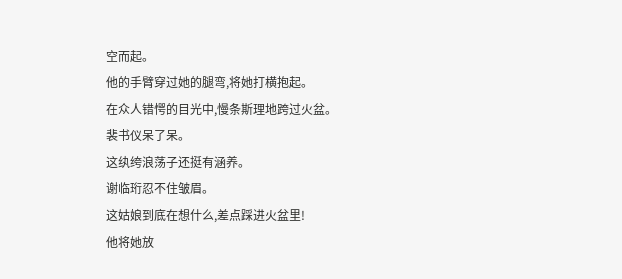空而起。
他的手臂穿过她的腿弯,将她打横抱起。
在众人错愕的目光中,慢条斯理地跨过火盆。
裴书仪呆了呆。
这纨绔浪荡子还挺有涵养。
谢临珩忍不住皱眉。
这姑娘到底在想什么,差点踩进火盆里!
他将她放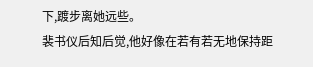下,踱步离她远些。
裴书仪后知后觉,他好像在若有若无地保持距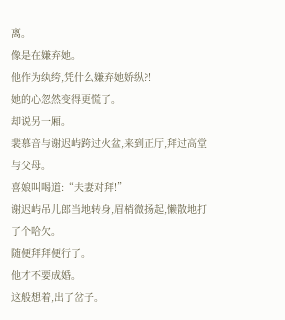离。
像是在嫌弃她。
他作为纨绔,凭什么嫌弃她娇纵?!
她的心忽然变得更慌了。
却说另一厢。
裴慕音与谢迟屿跨过火盆,来到正厅,拜过高堂与父母。
喜娘叫喝道:“夫妻对拜!”
谢迟屿吊儿郎当地转身,眉梢微扬起,懒散地打了个哈欠。
随便拜拜便行了。
他才不要成婚。
这般想着,出了岔子。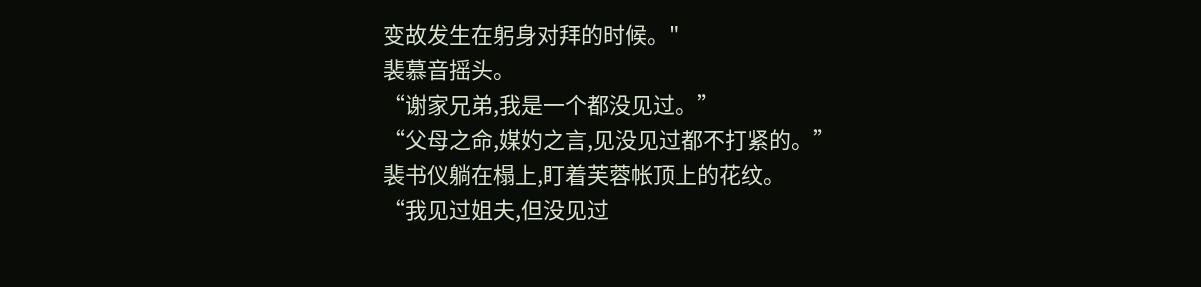变故发生在躬身对拜的时候。"
裴慕音摇头。
“谢家兄弟,我是一个都没见过。”
“父母之命,媒妁之言,见没见过都不打紧的。”
裴书仪躺在榻上,盯着芙蓉帐顶上的花纹。
“我见过姐夫,但没见过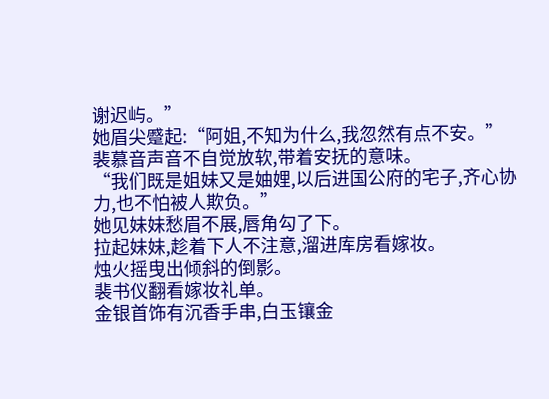谢迟屿。”
她眉尖蹙起:“阿姐,不知为什么,我忽然有点不安。”
裴慕音声音不自觉放软,带着安抚的意味。
“我们既是姐妹又是妯娌,以后进国公府的宅子,齐心协力,也不怕被人欺负。”
她见妹妹愁眉不展,唇角勾了下。
拉起妹妹,趁着下人不注意,溜进库房看嫁妆。
烛火摇曳出倾斜的倒影。
裴书仪翻看嫁妆礼单。
金银首饰有沉香手串,白玉镶金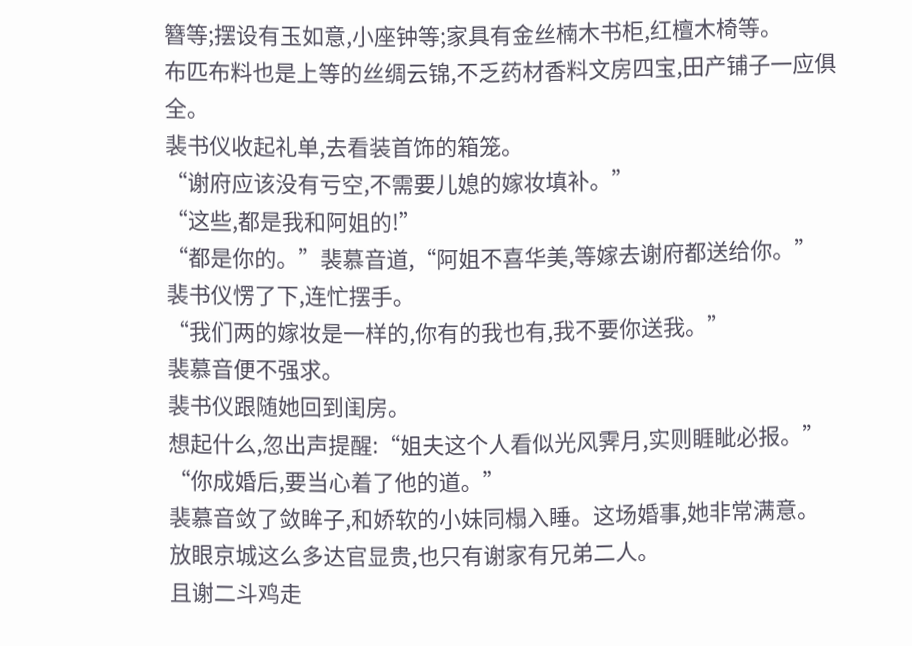簪等;摆设有玉如意,小座钟等;家具有金丝楠木书柜,红檀木椅等。
布匹布料也是上等的丝绸云锦,不乏药材香料文房四宝,田产铺子一应俱全。
裴书仪收起礼单,去看装首饰的箱笼。
“谢府应该没有亏空,不需要儿媳的嫁妆填补。”
“这些,都是我和阿姐的!”
“都是你的。”裴慕音道,“阿姐不喜华美,等嫁去谢府都送给你。”
裴书仪愣了下,连忙摆手。
“我们两的嫁妆是一样的,你有的我也有,我不要你送我。”
裴慕音便不强求。
裴书仪跟随她回到闺房。
想起什么,忽出声提醒:“姐夫这个人看似光风霁月,实则睚眦必报。”
“你成婚后,要当心着了他的道。”
裴慕音敛了敛眸子,和娇软的小妹同榻入睡。这场婚事,她非常满意。
放眼京城这么多达官显贵,也只有谢家有兄弟二人。
且谢二斗鸡走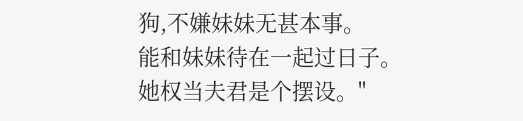狗,不嫌妹妹无甚本事。
能和妹妹待在一起过日子。
她权当夫君是个摆设。"